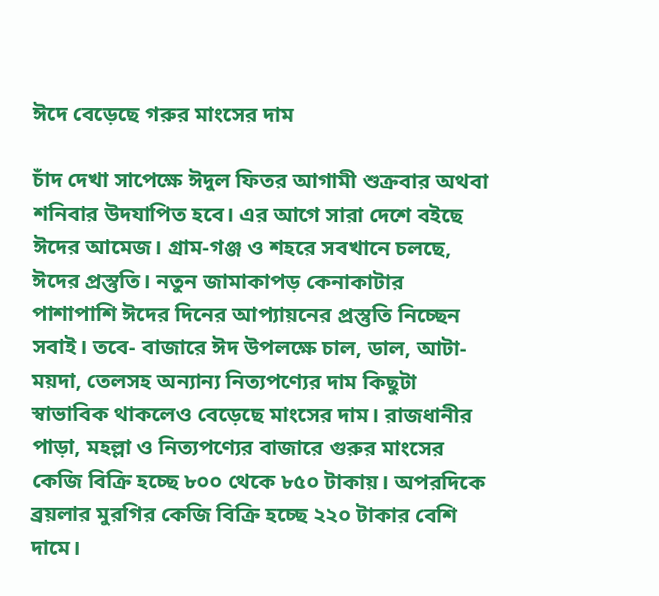ঈদে বেড়েছে গরুর মাংসের দাম

চাঁদ দেখা সাপেক্ষে ঈদুল ফিতর আগামী শুক্রবার অথবা শনিবার উদযাপিত হবে। এর আগে সারা দেশে বইছে ঈদের আমেজ। গ্রাম-গঞ্জ ও শহরে সবখানে চলছে, ঈদের প্রস্তুতি। নতুন জামাকাপড় কেনাকাটার পাশাপাশি ঈদের দিনের আপ্যায়নের প্রস্তুতি নিচ্ছেন সবাই। তবে- বাজারে ঈদ উপলক্ষে চাল, ডাল, আটা-ময়দা, তেলসহ অন্যান্য নিত্যপণ্যের দাম কিছুটা স্বাভাবিক থাকলেও বেড়েছে মাংসের দাম। রাজধানীর পাড়া, মহল্লা ও নিত্যপণ্যের বাজারে গুরুর মাংসের কেজি বিক্রি হচ্ছে ৮০০ থেকে ৮৫০ টাকায়। অপরদিকে ব্রয়লার মুরগির কেজি বিক্রি হচ্ছে ২২০ টাকার বেশি দামে।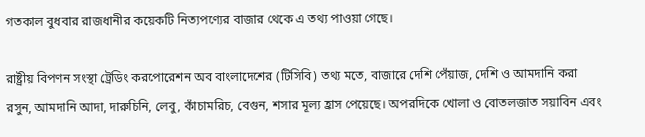গতকাল বুধবার রাজধানীর কয়েকটি নিত্যপণ্যের বাজার থেকে এ তথ্য পাওয়া গেছে।

রাষ্ট্রীয় বিপণন সংস্থা ট্রেডিং করপোরেশন অব বাংলাদেশের (টিসিবি) তথ্য মতে, বাজারে দেশি পেঁয়াজ, দেশি ও আমদানি করা রসুন, আমদানি আদা, দারুচিনি, লেবু, কাঁচামরিচ, বেগুন, শসার মূল্য হ্রাস পেয়েছে। অপরদিকে খোলা ও বোতলজাত সয়াবিন এবং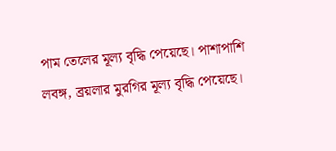পাম তেলের মূল্য বৃদ্ধি পেয়েছে। পাশাপাশি লবঙ্গ, ব্রয়লার মুরগির মূল্য বৃদ্ধি পেয়েছে।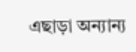এছাড়া অন্যান্য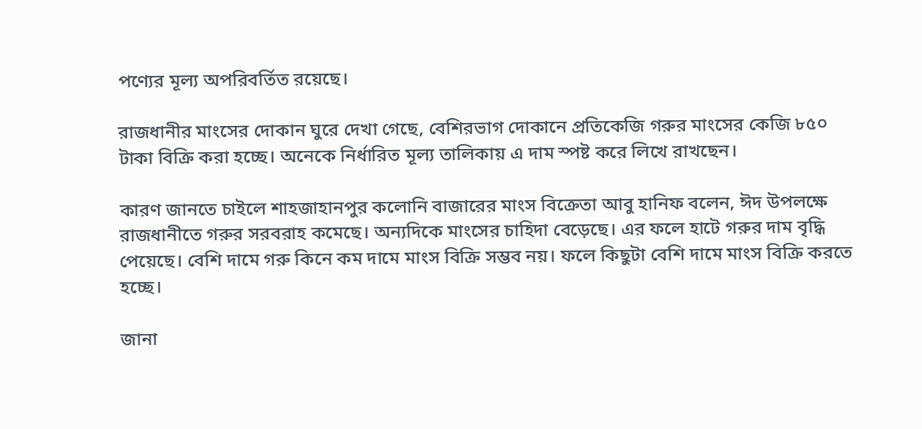পণ্যের মূল্য অপরিবর্তিত রয়েছে।

রাজধানীর মাংসের দোকান ঘুরে দেখা গেছে, বেশিরভাগ দোকানে প্রতিকেজি গরুর মাংসের কেজি ৮৫০ টাকা বিক্রি করা হচ্ছে। অনেকে নির্ধারিত মূল্য তালিকায় এ দাম স্পষ্ট করে লিখে রাখছেন।

কারণ জানতে চাইলে শাহজাহানপুর কলোনি বাজারের মাংস বিক্রেতা আবু হানিফ বলেন, ঈদ উপলক্ষে রাজধানীতে গরুর সরবরাহ কমেছে। অন্যদিকে মাংসের চাহিদা বেড়েছে। এর ফলে হাটে গরুর দাম বৃদ্ধি পেয়েছে। বেশি দামে গরু কিনে কম দামে মাংস বিক্রি সম্ভব নয়। ফলে কিছুটা বেশি দামে মাংস বিক্রি করতে হচ্ছে।

জানা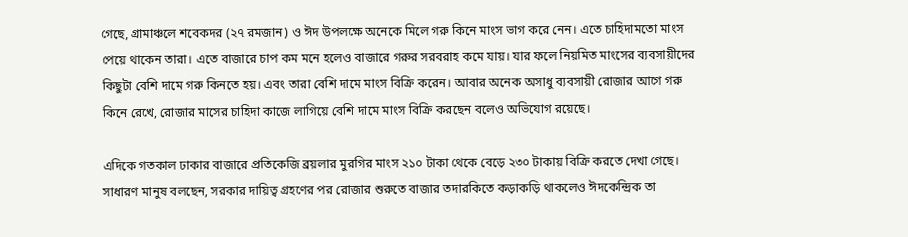গেছে, গ্রামাঞ্চলে শবেকদর (২৭ রমজান) ও ঈদ উপলক্ষে অনেকে মিলে গরু কিনে মাংস ভাগ করে নেন। এতে চাহিদামতো মাংস পেয়ে থাকেন তারা। এতে বাজারে চাপ কম মনে হলেও বাজারে গরুর সরবরাহ কমে যায়। যার ফলে নিয়মিত মাংসের ব্যবসায়ীদের কিছুটা বেশি দামে গরু কিনতে হয়। এবং তারা বেশি দামে মাংস বিক্রি করেন। আবার অনেক অসাধু ব্যবসায়ী রোজার আগে গরু কিনে রেখে, রোজার মাসের চাহিদা কাজে লাগিয়ে বেশি দামে মাংস বিক্রি করছেন বলেও অভিযোগ রয়েছে।

এদিকে গতকাল ঢাকার বাজারে প্রতিকেজি ব্রয়লার মুরগির মাংস ২১০ টাকা থেকে বেড়ে ২৩০ টাকায় বিক্রি করতে দেখা গেছে। সাধারণ মানুষ বলছেন, সরকার দায়িত্ব গ্রহণের পর রোজার শুরুতে বাজার তদারকিতে কড়াকড়ি থাকলেও ঈদকেন্দ্রিক তা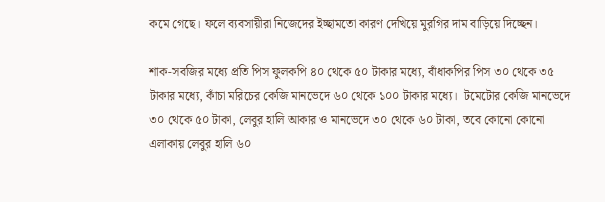কমে গেছে। ফলে ব্যবসায়ীরা নিজেদের ইচ্ছামতো কারণ দেখিয়ে মুরগির দাম বাড়িয়ে দিচ্ছেন।

শাক-সবজির মধ্যে প্রতি পিস ফুলকপি ৪০ থেকে ৫০ টাকার মধ্যে, বাঁধাকপির পিস ৩০ থেকে ৩৫ টাকার মধ্যে, কাঁচা মরিচের কেজি মানভেদে ৬০ থেকে ১০০ টাকার মধ্যে।  টমেটোর কেজি মানভেদে ৩০ থেকে ৫০ টাকা, লেবুর হালি আকার ও মানভেদে ৩০ থেকে ৬০ টাকা, তবে কোনো কোনো এলাকায় লেবুর হালি ৬০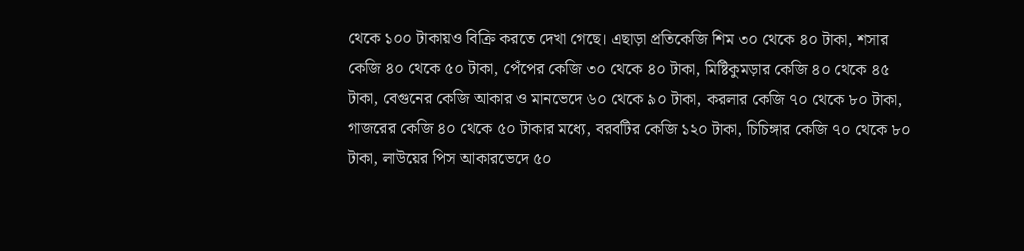থেকে ১০০ টাকায়ও বিক্রি করতে দেখা গেছে। এছাড়া প্রতিকেজি শিম ৩০ থেকে ৪০ টাকা, শসার কেজি ৪০ থেকে ৫০ টাকা, পেঁপের কেজি ৩০ থেকে ৪০ টাকা, মিষ্টিকুমড়ার কেজি ৪০ থেকে ৪৫ টাকা, বেগুনের কেজি আকার ও মানভেদে ৬০ থেকে ৯০ টাকা, করলার কেজি ৭০ থেকে ৮০ টাকা, গাজরের কেজি ৪০ থেকে ৫০ টাকার মধ্যে, বরবটির কেজি ১২০ টাকা, চিচিঙ্গার কেজি ৭০ থেকে ৮০ টাকা, লাউয়ের পিস আকারভেদে ৫০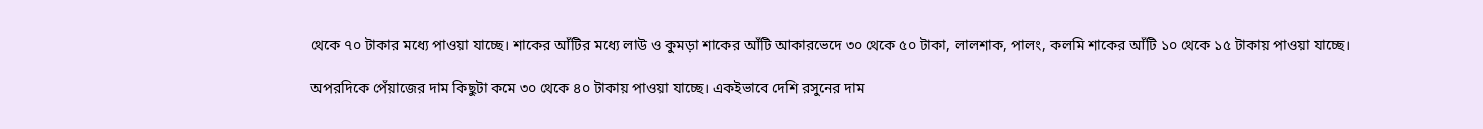থেকে ৭০ টাকার মধ্যে পাওয়া যাচ্ছে। শাকের আঁটির মধ্যে লাউ ও কুমড়া শাকের আঁটি আকারভেদে ৩০ থেকে ৫০ টাকা, লালশাক, পালং, কলমি শাকের আঁটি ১০ থেকে ১৫ টাকায় পাওয়া যাচ্ছে।

অপরদিকে পেঁয়াজের দাম কিছুটা কমে ৩০ থেকে ৪০ টাকায় পাওয়া যাচ্ছে। একইভাবে দেশি রসুনের দাম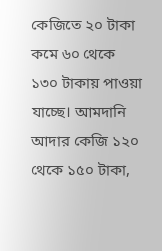কেজিতে ২০ টাকা কমে ৬০ থেকে ১৩০ টাকায় পাওয়া যাচ্ছে। আমদানি আদার কেজি ১২০ থেকে ১৫০ টাকা,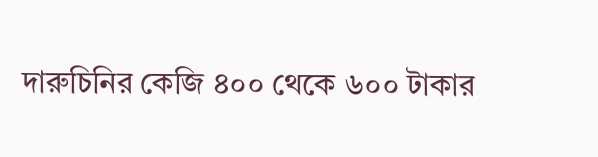দারুচিনির কেজি ৪০০ থেকে ৬০০ টাকার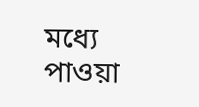মধ্যে পাওয়া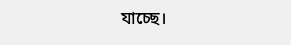যাচ্ছে।